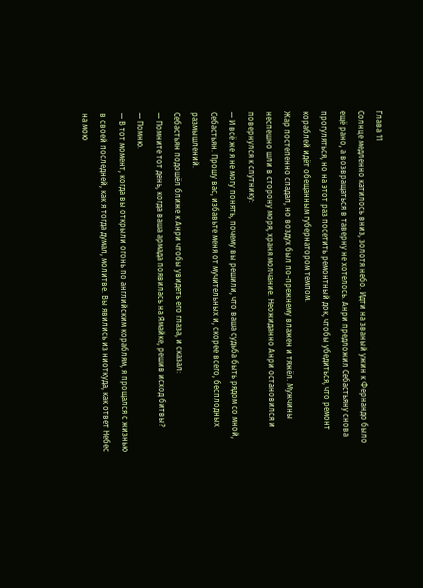Глава 11
Солнце медленно катилось вниз, золотя небо. Идти на званый ужин к Фернандо было ещё рано, а возвращаться в таверну не хотелось. Анри предложил Себастьяну снова прогуляться, но на этот раз посетить ремонтный док, чтобы убедиться, что ремонт кораблей идёт обещанным губернатором темпом.
Жар постепенно спадал, но воздух был по-прежнему влажен и тяжёл. Мужчины неспешно шли в сторону моря, храня молчание. Неожиданно Анри остановился и повернулся к спутнику:
— И всё же я не могу понять, почему вы решили, что ваша судьба быть рядом со мной, Себастьян. Прошу вас, избавьте меня от мучительных и, скорее всего, бесплодных размышлений.
Себастьян подошёл ближе к Анри чтобы увидеть его глаза, и сказал:
— Помните тот день, когда ваша армада появилась на Ямайке, решив исход битвы?
— Помню.
— В тот момент, когда вы открыли огонь по английским кораблям, я прощался с жизнью в своей последней, как я тогда думал, молитве. Вы явились из ниоткуда, как ответ Небес на мою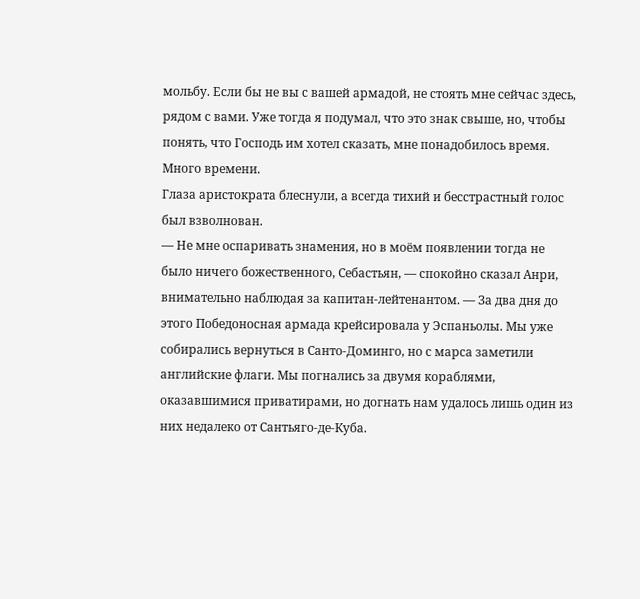мольбу. Если бы не вы с вашей армадой, не стоять мне сейчас здесь, рядом с вами. Уже тогда я подумал, что это знак свыше, но, чтобы понять, что Господь им хотел сказать, мне понадобилось время. Много времени.
Глаза аристократа блеснули, а всегда тихий и бесстрастный голос был взволнован.
— Не мне оспаривать знамения, но в моём появлении тогда не было ничего божественного, Себастьян, — спокойно сказал Анри, внимательно наблюдая за капитан-лейтенантом. — За два дня до этого Победоносная армада крейсировала у Эспаньолы. Мы уже собирались вернуться в Санто-Доминго, но с марса заметили английские флаги. Мы погнались за двумя кораблями, оказавшимися приватирами, но догнать нам удалось лишь один из них недалеко от Сантьяго-де-Куба.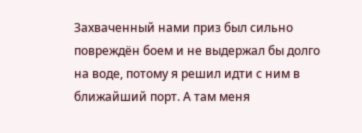Захваченный нами приз был сильно повреждён боем и не выдержал бы долго на воде, потому я решил идти с ним в ближайший порт. А там меня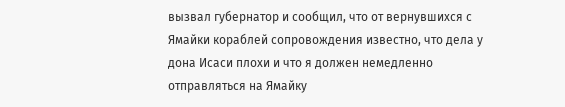вызвал губернатор и сообщил, что от вернувшихся с Ямайки кораблей сопровождения известно, что дела у дона Исаси плохи и что я должен немедленно отправляться на Ямайку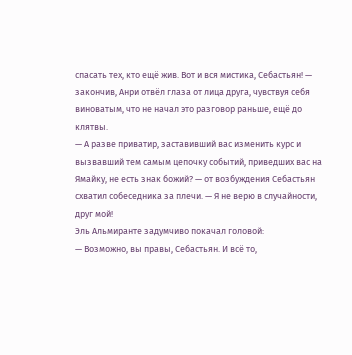спасать тех, кто ещё жив. Вот и вся мистика, Себастьян! — закончив, Анри отвёл глаза от лица друга, чувствуя себя виноватым, что не начал это разговор раньше, ещё до клятвы.
— А разве приватир, заставивший вас изменить курс и вызвавший тем самым цепочку событий, приведших вас на Ямайку, не есть знак божий? — от возбуждения Себастьян схватил собеседника за плечи. — Я не верю в случайности, друг мой!
Эль Альмиранте задумчиво покачал головой:
— Возможно, вы правы, Себастьян. И всё то,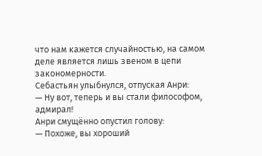что нам кажется случайностью, на самом деле является лишь звеном в цепи закономерности.
Себастьян улыбнулся, отпуская Анри:
— Ну вот, теперь и вы стали философом, адмирал!
Анри смущённо опустил голову:
— Похоже, вы хороший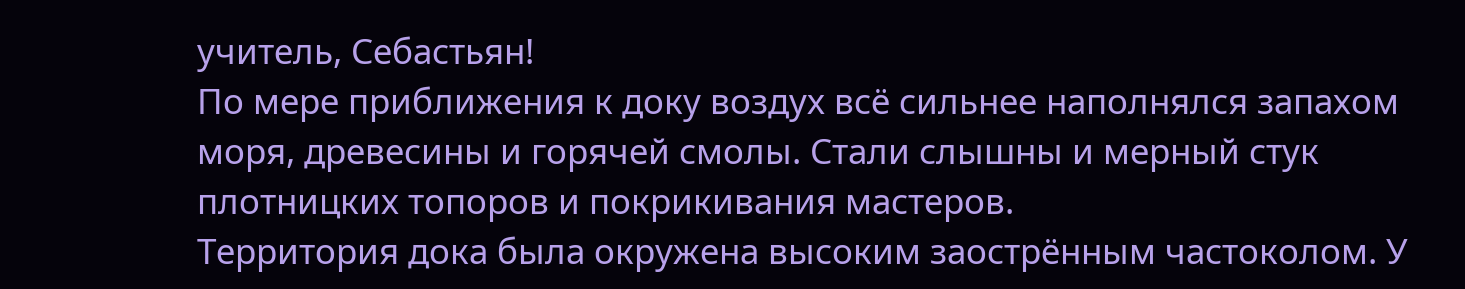учитель, Себастьян!
По мере приближения к доку воздух всё сильнее наполнялся запахом моря, древесины и горячей смолы. Стали слышны и мерный стук плотницких топоров и покрикивания мастеров.
Территория дока была окружена высоким заострённым частоколом. У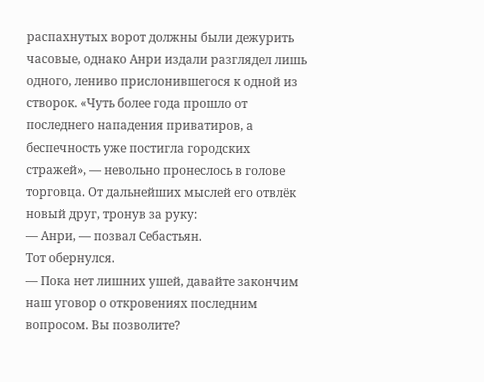распахнутых ворот должны были дежурить часовые, однако Анри издали разглядел лишь одного, лениво прислонившегося к одной из створок. «Чуть более года прошло от последнего нападения приватиров, а беспечность уже постигла городских стражей», — невольно пронеслось в голове торговца. От дальнейших мыслей его отвлёк новый друг, тронув за руку:
— Анри, — позвал Себастьян.
Тот обернулся.
— Пока нет лишних ушей, давайте закончим наш уговор о откровениях последним вопросом. Вы позволите?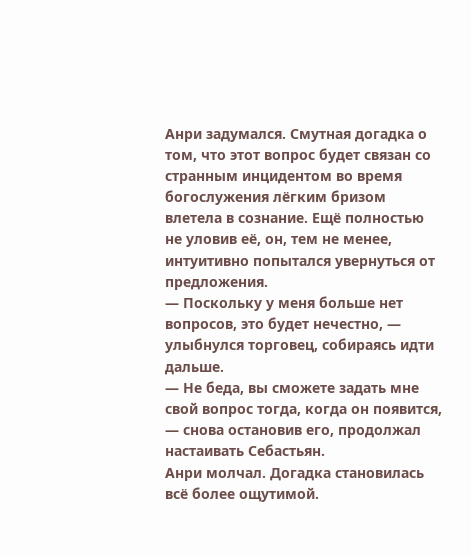Анри задумался. Смутная догадка о том, что этот вопрос будет связан со странным инцидентом во время богослужения лёгким бризом влетела в сознание. Ещё полностью не уловив её, он, тем не менее, интуитивно попытался увернуться от предложения.
— Поскольку у меня больше нет вопросов, это будет нечестно, — улыбнулся торговец, собираясь идти дальше.
— Не беда, вы сможете задать мне свой вопрос тогда, когда он появится, — снова остановив его, продолжал настаивать Себастьян.
Анри молчал. Догадка становилась всё более ощутимой.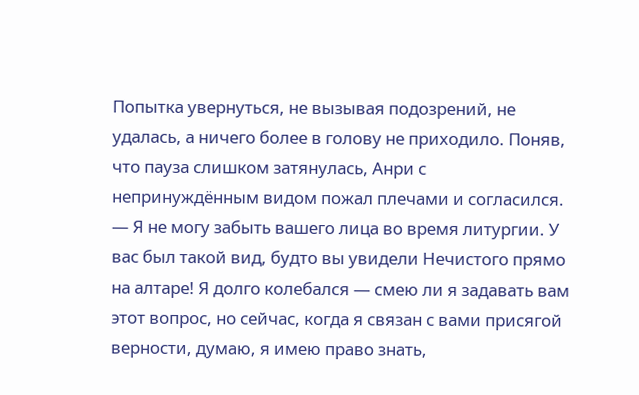Попытка увернуться, не вызывая подозрений, не удалась, а ничего более в голову не приходило. Поняв, что пауза слишком затянулась, Анри с непринуждённым видом пожал плечами и согласился.
— Я не могу забыть вашего лица во время литургии. У вас был такой вид, будто вы увидели Нечистого прямо на алтаре! Я долго колебался — смею ли я задавать вам этот вопрос, но сейчас, когда я связан с вами присягой верности, думаю, я имею право знать,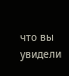что вы увидели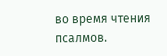во время чтения псалмов.